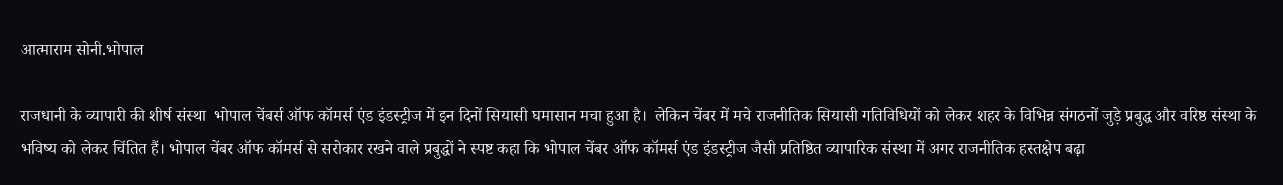आत्माराम सोनी.भोपाल

राजधानी के व्यापारी की शीर्ष संस्था  भोपाल चेंबर्स ऑफ कॉमर्स एंड इंडस्ट्रीज में इन दिनों सियासी घमासान मचा हुआ है।  लेकिन चेंबर में मचे राजनीतिक सियासी गतिविधियों को लेकर शहर के विभिन्न संगठनों जुड़े प्रबुद्ध और वरिष्ठ संस्था के भविष्य को लेकर चिंतित हैं। भोपाल चेंबर ऑफ कॉमर्स से सरोकार रखने वाले प्रबुद्धों ने स्पष्ट कहा कि भोपाल चेंबर ऑफ कॉमर्स एंड इंडस्ट्रीज जैसी प्रतिष्ठित व्यापारिक संस्था में अगर राजनीतिक हस्तक्षेप बढ़ा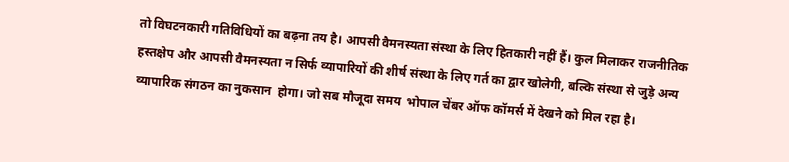तो विघटनकारी गतिविधियों का बढ़ना तय है। आपसी वैमनस्यता संस्था के लिए हितकारी नहीं हैं। कुल मिलाकर राजनीतिक हस्तक्षेप और आपसी वैमनस्यता न सिर्फ व्यापारियों की शीर्ष संस्था के लिए गर्त का द्वार खोलेगी, बल्कि संस्था से जुड़े अन्य व्यापारिक संगठन का नुकसान  होगा। जो सब मौजूदा समय  भोपाल चेंबर ऑफ कॉमर्स में देखने को मिल रहा है।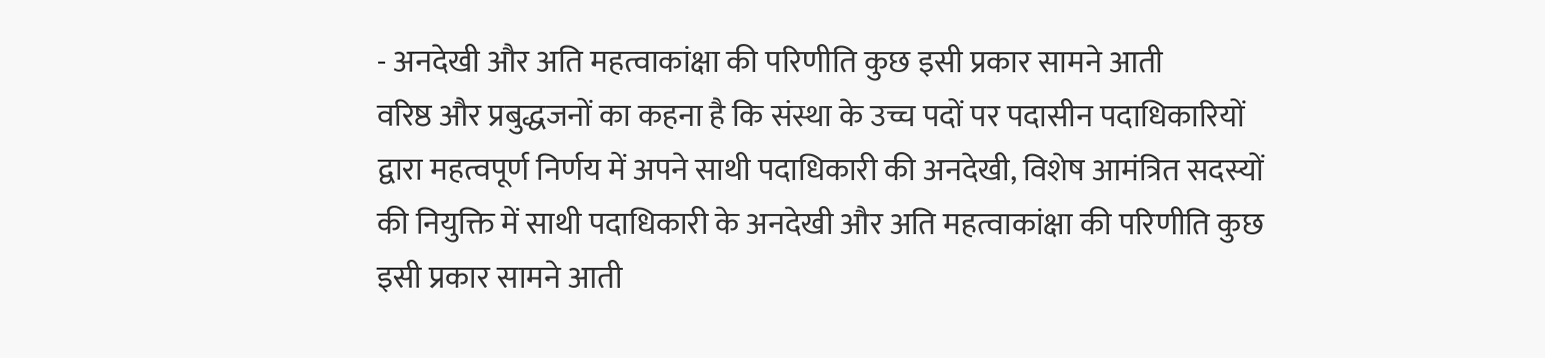- अनदेखी और अति महत्वाकांक्षा की परिणीति कुछ इसी प्रकार सामने आती
वरिष्ठ और प्रबुद्धजनों का कहना है कि संस्था के उच्च पदों पर पदासीन पदाधिकारियों द्वारा महत्वपूर्ण निर्णय में अपने साथी पदाधिकारी की अनदेखी, विशेष आमंत्रित सदस्यों की नियुक्ति में साथी पदाधिकारी के अनदेखी और अति महत्वाकांक्षा की परिणीति कुछ इसी प्रकार सामने आती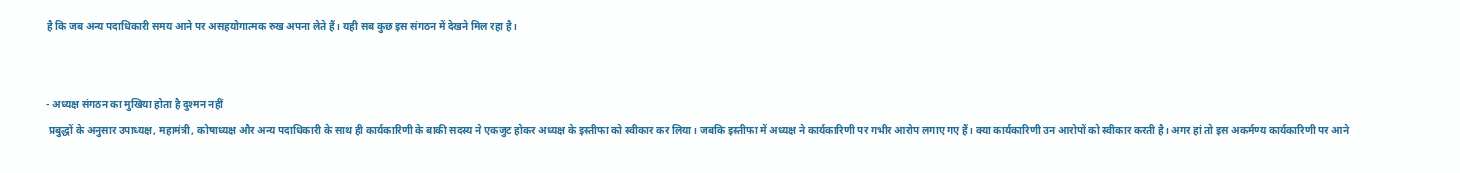है कि जब अन्य पदाधिकारी समय आने पर असहयोगात्मक रुख अपना लेते हैं। यही सब कुछ इस संगठन में देखने मिल रहा है।


- अध्यक्ष संगठन का मुखिया होता है दुश्मन नहीं
 प्रबुद्धों के अनुसार उपाध्यक्ष, महामंत्री, कोषाध्यक्ष और अन्य पदाधिकारी के साथ ही कार्यकारिणी के बाकी सदस्य ने एकजुट होकर अध्यक्ष के इस्तीफा को स्वीकार कर लिया। जबकि इस्तीफा में अध्यक्ष ने कार्यकारिणी पर गभीर आरोप लगाए गए हैं। क्या कार्यकारिणी उन आरोपों को स्वीकार करती है। अगर हां तो इस अकर्मण्य कार्यकारिणी पर आने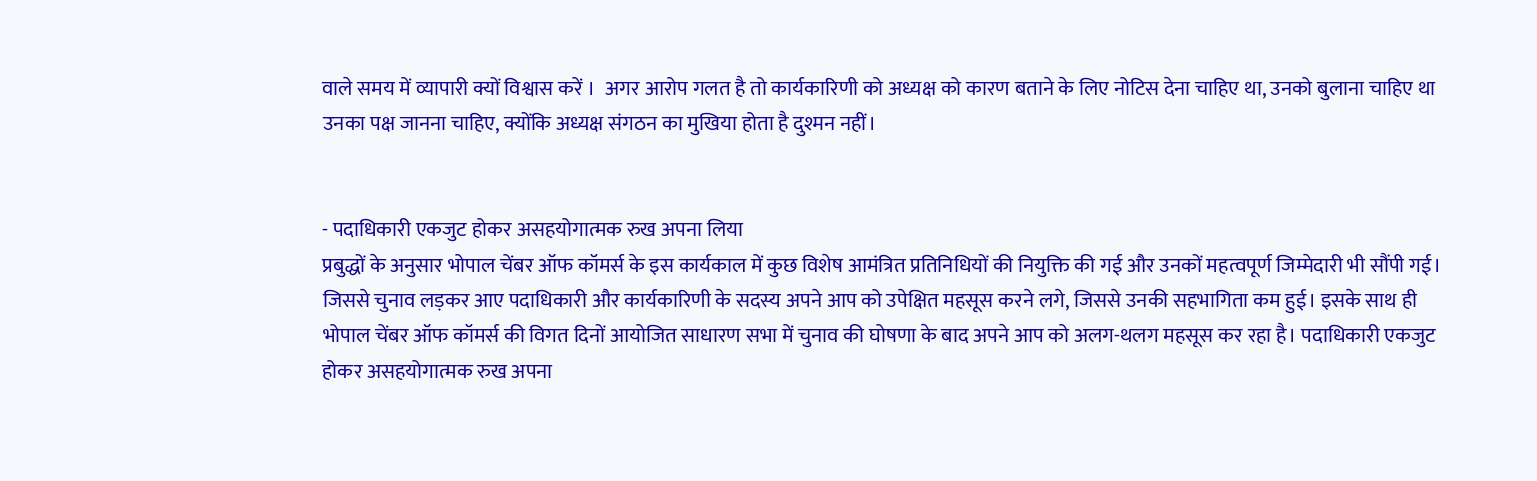वाले समय में व्यापारी क्यों विश्वास करें ।  अगर आरोप गलत है तो कार्यकारिणी को अध्यक्ष को कारण बताने के लिए नोटिस देना चाहिए था, उनको बुलाना चाहिए था उनका पक्ष जानना चाहिए, क्योंकि अध्यक्ष संगठन का मुखिया होता है दुश्मन नहीं।


- पदाधिकारी एकजुट होकर असहयोगात्मक रुख अपना लिया
प्रबुद्धों के अनुसार भोपाल चेंबर ऑफ कॉमर्स के इस कार्यकाल में कुछ विशेष आमंत्रित प्रतिनिधियों की नियुक्ति की गई और उनकों महत्वपूर्ण जिम्मेदारी भी सौंपी गई। जिससे चुनाव लड़कर आए पदाधिकारी और कार्यकारिणी के सदस्य अपने आप को उपेक्षित महसूस करने लगे, जिससे उनकी सहभागिता कम हुई। इसके साथ ही भोपाल चेंबर ऑफ कॉमर्स की विगत दिनों आयोजित साधारण सभा में चुनाव की घोषणा के बाद अपने आप को अलग-थलग महसूस कर रहा है। पदाधिकारी एकजुट होकर असहयोगात्मक रुख अपना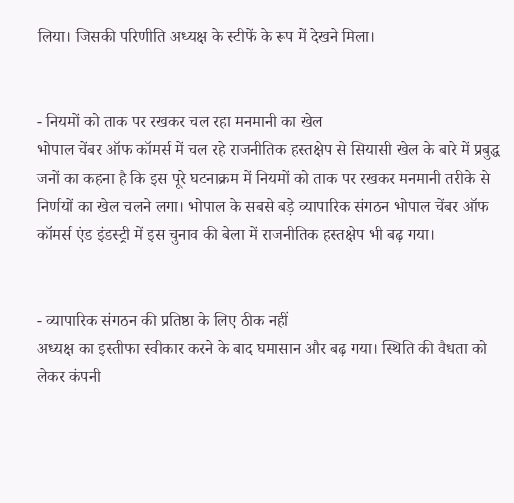लिया। जिसकी परिणीति अध्यक्ष के स्टीफें के रूप में देखने मिला।


- नियमों को ताक पर रखकर चल रहा मनमानी का खेल
भोपाल चेंबर ऑफ कॉमर्स में चल रहे राजनीतिक हस्तक्षेप से सियासी खेल के बारे में प्रबुद्ध जनों का कहना है कि इस पूरे घटनाक्रम में नियमों को ताक पर रखकर मनमानी तरीके से निर्णयों का खेल चलने लगा। भोपाल के सबसे बड़े व्यापारिक संगठन भोपाल चेंबर ऑफ कॉमर्स एंड इंडस्ट्री में इस चुनाव की बेला में राजनीतिक हस्तक्षेप भी बढ़ गया।


- व्यापारिक संगठन की प्रतिष्ठा के लिए ठीक नहीं
अध्यक्ष का इस्तीफा स्वीकार करने के बाद घमासान और बढ़ गया। स्थिति की वैधता को लेकर कंपनी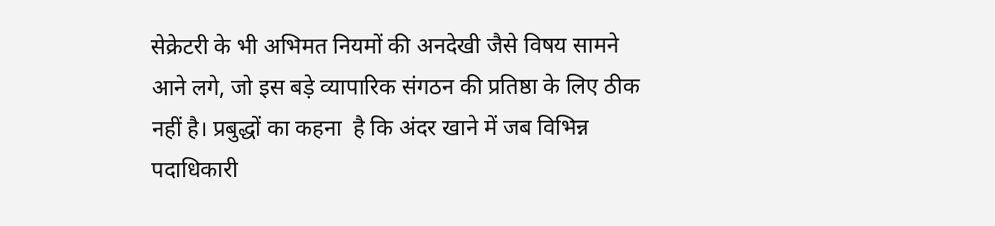सेक्रेटरी के भी अभिमत नियमों की अनदेखी जैसे विषय सामने आने लगे, जो इस बड़े व्यापारिक संगठन की प्रतिष्ठा के लिए ठीक नहीं है। प्रबुद्धों का कहना  है कि अंदर खाने में जब विभिन्न पदाधिकारी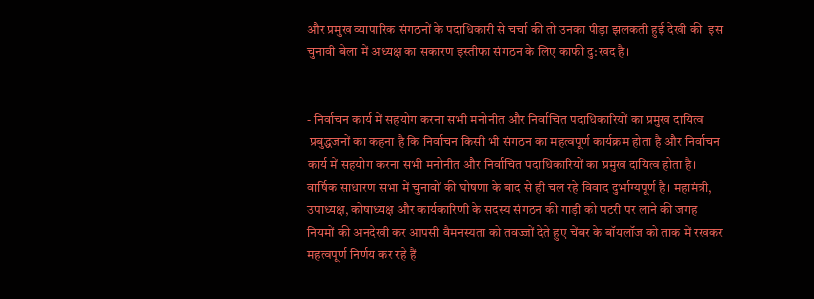और प्रमुख व्यापारिक संगठनों के पदाधिकारी से चर्चा की तो उनका पीड़ा झलकती हुई देखी की  इस चुनावी बेला में अध्यक्ष का सकारण इस्तीफा संगठन के लिए काफी दु:खद है।


- निर्वाचन कार्य में सहयोग करना सभी मनोनीत और निर्वाचित पदाधिकारियों का प्रमुख दायित्व
 प्रबुद्धजनों का कहना है कि निर्वाचन किसी भी संगठन का महत्वपूर्ण कार्यक्रम होता है और निर्वाचन कार्य में सहयोग करना सभी मनोनीत और निर्वाचित पदाधिकारियों का प्रमुख दायित्व होता है। वार्षिक साधारण सभा में चुनावों की घोषणा के बाद से ही चल रहे विवाद दुर्भाग्यपूर्ण है। महामंत्री, उपाध्यक्ष, कोषाध्यक्ष और कार्यकारिणी के सदस्य संगठन की गाड़ी को पटरी पर लाने की जगह नियमों की अनदेखी कर आपसी वैमनस्यता को तवज्जों देते हुए चेंबर के बॉयलॉज को ताक में रखकर महत्वपूर्ण निर्णय कर रहे हैं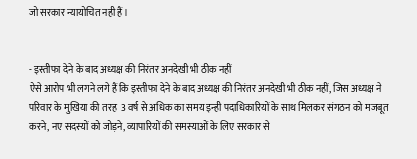जो सरकार न्यायोचित नही हैं ।


- इस्तीफा देने के बाद अध्यक्ष की निरंतर अनदेखी भी ठीक नहीं
ऐसे आरोप भी लगने लगे हैं कि इस्तीफा देने के बाद अध्यक्ष की निरंतर अनदेखी भी ठीक नहीं, जिस अध्यक्ष ने परिवार के मुखिया की तरह  3 वर्ष से अधिक का समय इन्ही पदाधिकारियों के साथ मिलकर संगठन को मजबूत करने, नए सदस्यों को जोड़ने, व्यापारियों की समस्याओं के लिए सरकार से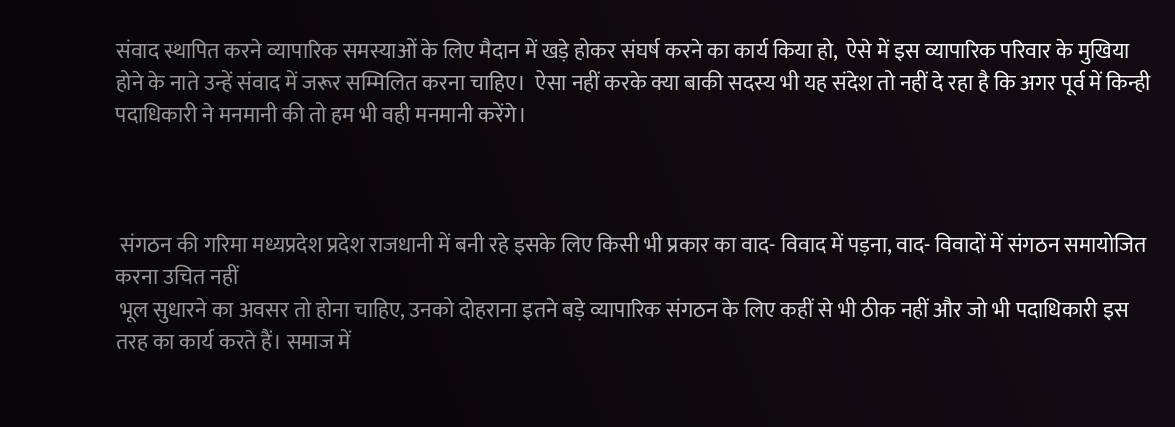संवाद स्थापित करने व्यापारिक समस्याओं के लिए मैदान में खड़े होकर संघर्ष करने का कार्य किया हो,  ऐसे में इस व्यापारिक परिवार के मुखिया होने के नाते उन्हें संवाद में जरूर सम्मिलित करना चाहिए।  ऐसा नहीं करके क्या बाकी सदस्य भी यह संदेश तो नहीं दे रहा है कि अगर पूर्व में किन्ही पदाधिकारी ने मनमानी की तो हम भी वही मनमानी करेंगे।



 संगठन की गरिमा मध्यप्रदेश प्रदेश राजधानी में बनी रहे इसके लिए किसी भी प्रकार का वाद- विवाद में पड़ना, वाद- विवादों में संगठन समायोजित करना उचित नहीं
 भूल सुधारने का अवसर तो होना चाहिए, उनको दोहराना इतने बड़े व्यापारिक संगठन के लिए कहीं से भी ठीक नहीं और जो भी पदाधिकारी इस तरह का कार्य करते हैं। समाज में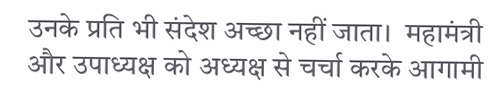उनके प्रति भी संदेश अच्छा नहीं जाता।  महामंत्री और उपाध्यक्ष को अध्यक्ष से चर्चा करके आगामी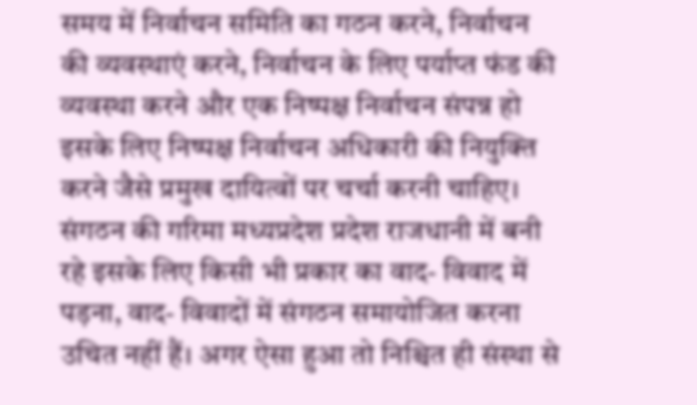समय में निर्वाचन समिति का गठन करने, निर्वाचन की व्यवस्थाएं करने, निर्वाचन के लिए पर्याप्त फंड की व्यवस्था करने और एक निष्पक्ष निर्वाचन संपन्न हो इसके लिए निष्पक्ष निर्वाचन अधिकारी की नियुक्ति करने जैसे प्रमुख दायित्वों पर चर्चा करनी चाहिए।  संगठन की गरिमा मध्यप्रदेश प्रदेश राजधानी में बनी रहे इसके लिए किसी भी प्रकार का वाद- विवाद में पड़ना, वाद- विवादों में संगठन समायोजित करना उचित नहीं हैं। अगर ऐसा हुआ तो निश्चित ही संस्था से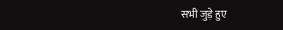सभी जुड़े हुए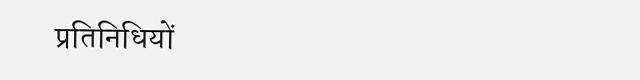प्रतिनिधियों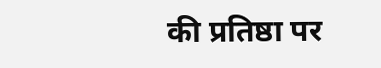की प्रतिष्ठा पर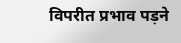विपरीत प्रभाव पड़ने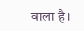वाला है।